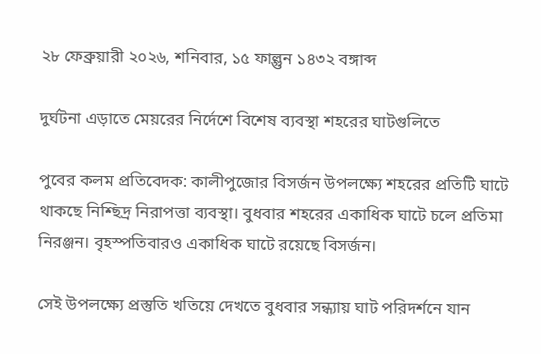২৮ ফেব্রুয়ারী ২০২৬, শনিবার, ১৫ ফাল্গুন ১৪৩২ বঙ্গাব্দ

দুর্ঘটনা এড়াতে মেয়রের নির্দেশে বিশেষ ব্যবস্থা শহরের ঘাটগুলিতে

পুবের কলম প্রতিবেদক: কালীপুজোর বিসর্জন উপলক্ষ্যে শহরের প্রতিটি ঘাটে থাকছে নিশ্ছিদ্র নিরাপত্তা ব্যবস্থা। বুধবার শহরের একাধিক ঘাটে চলে প্রতিমা নিরঞ্জন। বৃহস্পতিবারও একাধিক ঘাটে রয়েছে বিসর্জন।

সেই উপলক্ষ্যে প্রস্তুতি খতিয়ে দেখতে বুধবার সন্ধ্যায় ঘাট পরিদর্শনে যান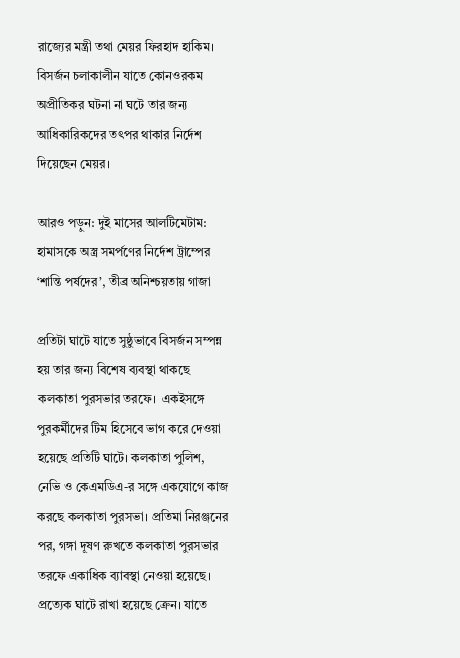রাজ্যের মন্ত্রী তথা মেয়র ফিরহাদ হাকিম। বিসর্জন চলাকালীন যাতে কোনওরকম অপ্রীতিকর ঘটনা না ঘটে তার জন্য আধিকারিকদের তৎপর থাকার নির্দেশ দিয়েছেন মেয়র।

আরও পড়ুন: দুই মাসের আলটিমেটাম: হামাসকে অস্ত্র সমর্পণের নির্দেশ ট্রাম্পের ‘শান্তি পর্ষদের’, তীব্র অনিশ্চয়তায় গাজা

প্রতিটা ঘাটে যাতে সুষ্ঠুভাবে বিসর্জন সম্পন্ন হয় তার জন্য বিশেষ ব্যবস্থা থাকছে কলকাতা পুরসভার তরফে।  একইসঙ্গে পুরকর্মীদের টিম হিসেবে ভাগ করে দেওয়া হয়েছে প্রতিটি ঘাটে। কলকাতা পুলিশ, নেভি ও কেএমডিএ-র সঙ্গে একযোগে কাজ করছে কলকাতা পুরসভা। প্রতিমা নিরঞ্জনের পর, গঙ্গা দূষণ রুখতে কলকাতা পুরসভার তরফে একাধিক ব্যাবস্থা নেওয়া হয়েছে। প্রত্যেক ঘাটে রাখা হয়েছে ক্রেন। যাতে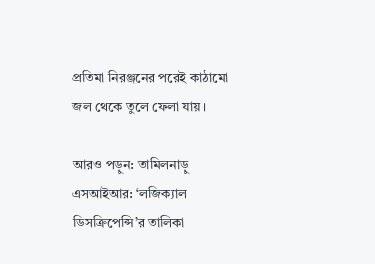প্রতিমা নিরঞ্জনের পরেই কাঠামো জল থেকে তুলে ফেলা যায়।

আরও পড়ুন: তামিলনাড়ু এসআইআর: ‘লজিক্যাল ডিসক্রিপেন্সি’র তালিকা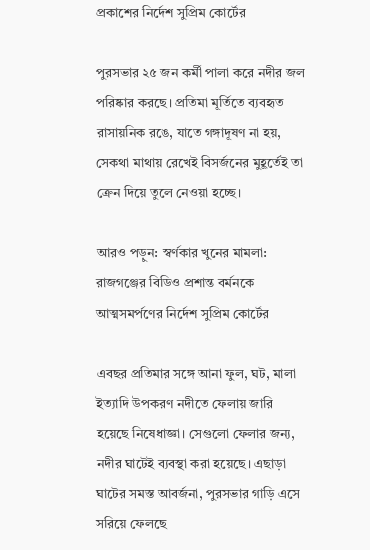প্রকাশের নির্দেশ সুপ্রিম কোর্টের

পুরসভার ২৫ জন কর্মী পালা করে নদীর জল পরিষ্কার করছে। প্রতিমা মূর্তিতে ব্যবহৃত রাসায়নিক রঙে, যাতে গঙ্গাদূষণ না হয়, সেকথা মাথায় রেখেই বিসর্জনের মুহূর্তেই তা ক্রেন দিয়ে তুলে নেওয়া হচ্ছে।

আরও পড়ুন: স্বর্ণকার খুনের মামলা: রাজগঞ্জের বিডিও প্রশান্ত বর্মনকে আত্মসমর্পণের নির্দেশ সুপ্রিম কোর্টের

এবছর প্রতিমার সঙ্গে আনা ফুল, ঘট, মালা ইত্যাদি উপকরণ নদীতে ফেলায় জারি হয়েছে নিষেধাজ্ঞা। সেগুলো ফেলার জন্য, নদীর ঘাটেই ব্যবস্থা করা হয়েছে। এছাড়া ঘাটের সমস্ত আবর্জনা, পুরসভার গাড়ি এসে সরিয়ে ফেলছে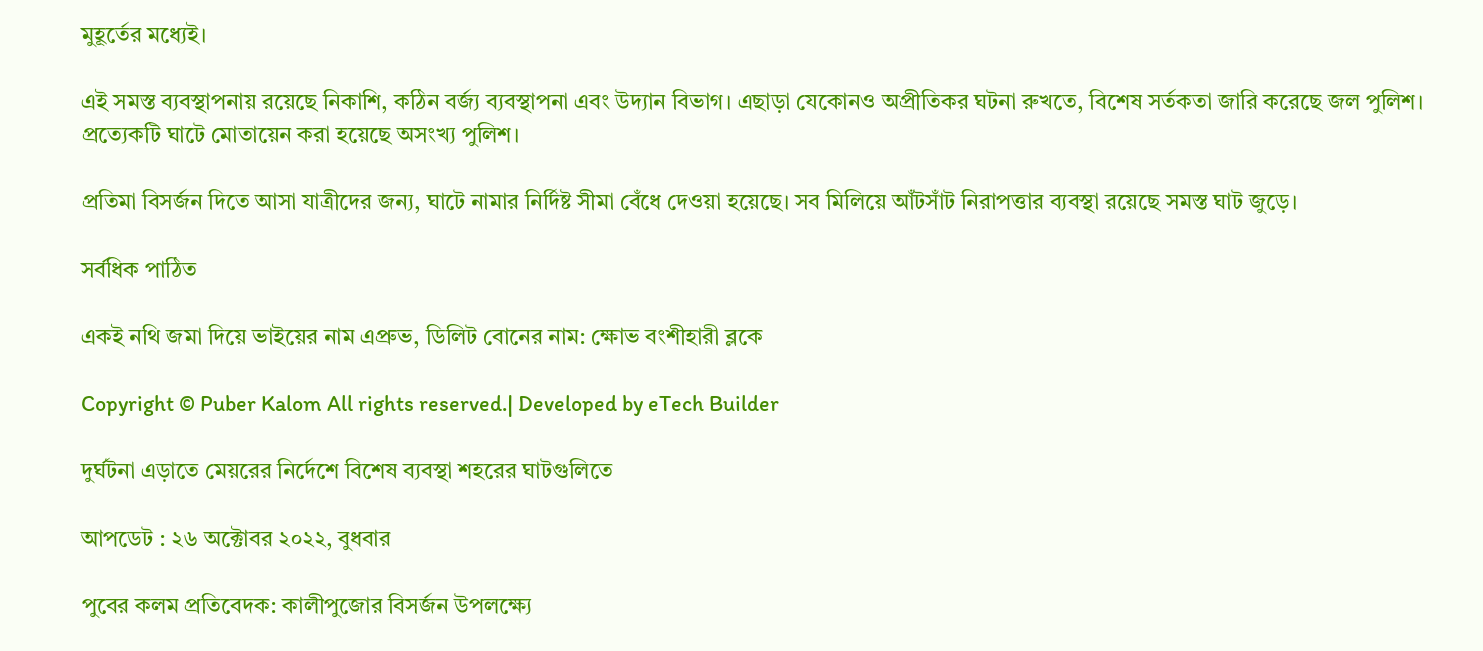মুহূর্তের মধ্যেই।

এই সমস্ত ব্যবস্থাপনায় রয়েছে নিকাশি, কঠিন বর্জ্য ব্যবস্থাপনা এবং উদ্যান বিভাগ। এছাড়া যেকোনও অপ্রীতিকর ঘটনা রুখতে, বিশেষ সর্তকতা জারি করেছে জল পুলিশ। প্রত্যেকটি ঘাটে মোতায়েন করা হয়েছে অসংখ্য পুলিশ।

প্রতিমা বিসর্জন দিতে আসা যাত্রীদের জন্য, ঘাটে নামার নির্দিষ্ট সীমা বেঁধে দেওয়া হয়েছে। সব মিলিয়ে আঁটসাঁট নিরাপত্তার ব্যবস্থা রয়েছে সমস্ত ঘাট জুড়ে।

সর্বধিক পাঠিত

একই নথি জমা দিয়ে ভাইয়ের নাম এপ্রুভ, ডিলিট বোনের নাম: ক্ষোভ বংশীহারী ব্লকে

Copyright © Puber Kalom All rights reserved.| Developed by eTech Builder

দুর্ঘটনা এড়াতে মেয়রের নির্দেশে বিশেষ ব্যবস্থা শহরের ঘাটগুলিতে

আপডেট : ২৬ অক্টোবর ২০২২, বুধবার

পুবের কলম প্রতিবেদক: কালীপুজোর বিসর্জন উপলক্ষ্যে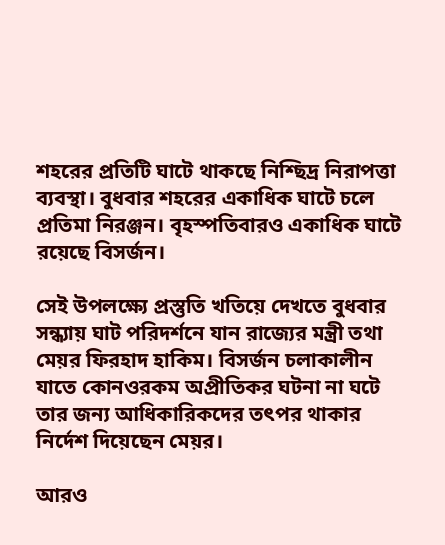শহরের প্রতিটি ঘাটে থাকছে নিশ্ছিদ্র নিরাপত্তা ব্যবস্থা। বুধবার শহরের একাধিক ঘাটে চলে প্রতিমা নিরঞ্জন। বৃহস্পতিবারও একাধিক ঘাটে রয়েছে বিসর্জন।

সেই উপলক্ষ্যে প্রস্তুতি খতিয়ে দেখতে বুধবার সন্ধ্যায় ঘাট পরিদর্শনে যান রাজ্যের মন্ত্রী তথা মেয়র ফিরহাদ হাকিম। বিসর্জন চলাকালীন যাতে কোনওরকম অপ্রীতিকর ঘটনা না ঘটে তার জন্য আধিকারিকদের তৎপর থাকার নির্দেশ দিয়েছেন মেয়র।

আরও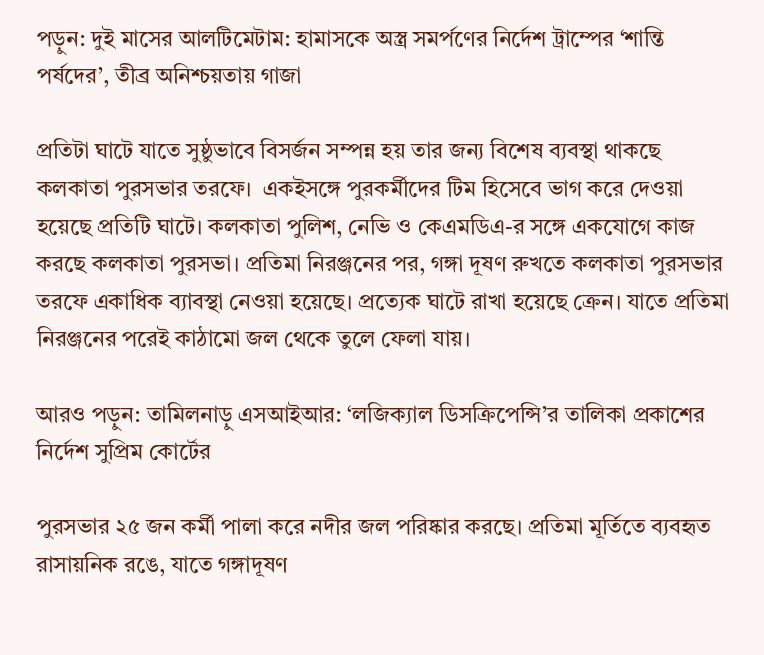পড়ুন: দুই মাসের আলটিমেটাম: হামাসকে অস্ত্র সমর্পণের নির্দেশ ট্রাম্পের ‘শান্তি পর্ষদের’, তীব্র অনিশ্চয়তায় গাজা

প্রতিটা ঘাটে যাতে সুষ্ঠুভাবে বিসর্জন সম্পন্ন হয় তার জন্য বিশেষ ব্যবস্থা থাকছে কলকাতা পুরসভার তরফে।  একইসঙ্গে পুরকর্মীদের টিম হিসেবে ভাগ করে দেওয়া হয়েছে প্রতিটি ঘাটে। কলকাতা পুলিশ, নেভি ও কেএমডিএ-র সঙ্গে একযোগে কাজ করছে কলকাতা পুরসভা। প্রতিমা নিরঞ্জনের পর, গঙ্গা দূষণ রুখতে কলকাতা পুরসভার তরফে একাধিক ব্যাবস্থা নেওয়া হয়েছে। প্রত্যেক ঘাটে রাখা হয়েছে ক্রেন। যাতে প্রতিমা নিরঞ্জনের পরেই কাঠামো জল থেকে তুলে ফেলা যায়।

আরও পড়ুন: তামিলনাড়ু এসআইআর: ‘লজিক্যাল ডিসক্রিপেন্সি’র তালিকা প্রকাশের নির্দেশ সুপ্রিম কোর্টের

পুরসভার ২৫ জন কর্মী পালা করে নদীর জল পরিষ্কার করছে। প্রতিমা মূর্তিতে ব্যবহৃত রাসায়নিক রঙে, যাতে গঙ্গাদূষণ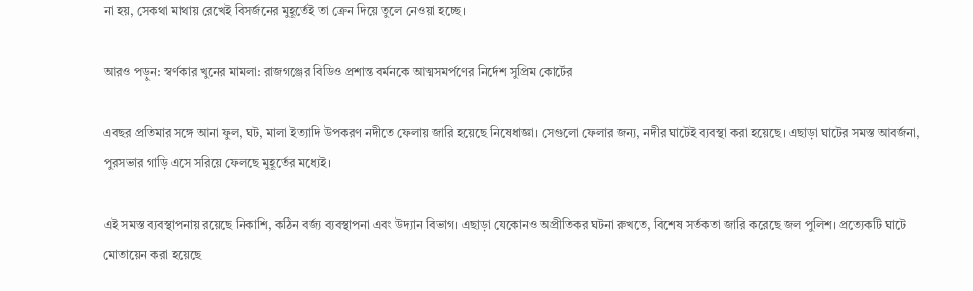না হয়, সেকথা মাথায় রেখেই বিসর্জনের মুহূর্তেই তা ক্রেন দিয়ে তুলে নেওয়া হচ্ছে।

আরও পড়ুন: স্বর্ণকার খুনের মামলা: রাজগঞ্জের বিডিও প্রশান্ত বর্মনকে আত্মসমর্পণের নির্দেশ সুপ্রিম কোর্টের

এবছর প্রতিমার সঙ্গে আনা ফুল, ঘট, মালা ইত্যাদি উপকরণ নদীতে ফেলায় জারি হয়েছে নিষেধাজ্ঞা। সেগুলো ফেলার জন্য, নদীর ঘাটেই ব্যবস্থা করা হয়েছে। এছাড়া ঘাটের সমস্ত আবর্জনা, পুরসভার গাড়ি এসে সরিয়ে ফেলছে মুহূর্তের মধ্যেই।

এই সমস্ত ব্যবস্থাপনায় রয়েছে নিকাশি, কঠিন বর্জ্য ব্যবস্থাপনা এবং উদ্যান বিভাগ। এছাড়া যেকোনও অপ্রীতিকর ঘটনা রুখতে, বিশেষ সর্তকতা জারি করেছে জল পুলিশ। প্রত্যেকটি ঘাটে মোতায়েন করা হয়েছে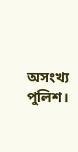অসংখ্য পুলিশ।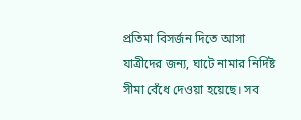প্রতিমা বিসর্জন দিতে আসা যাত্রীদের জন্য, ঘাটে নামার নির্দিষ্ট সীমা বেঁধে দেওয়া হয়েছে। সব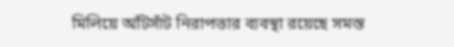মিলিয়ে আঁটসাঁট নিরাপত্তার ব্যবস্থা রয়েছে সমস্ত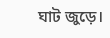ঘাট জুড়ে।